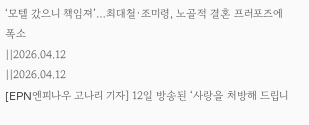‘모텔 갔으니 책임져’…최대철·조미령, 노골적 결혼 프러포즈에 폭소
||2026.04.12
||2026.04.12
[EPN엔피나우 고나리 기자] 12일 방송된 ‘사랑을 처방해 드립니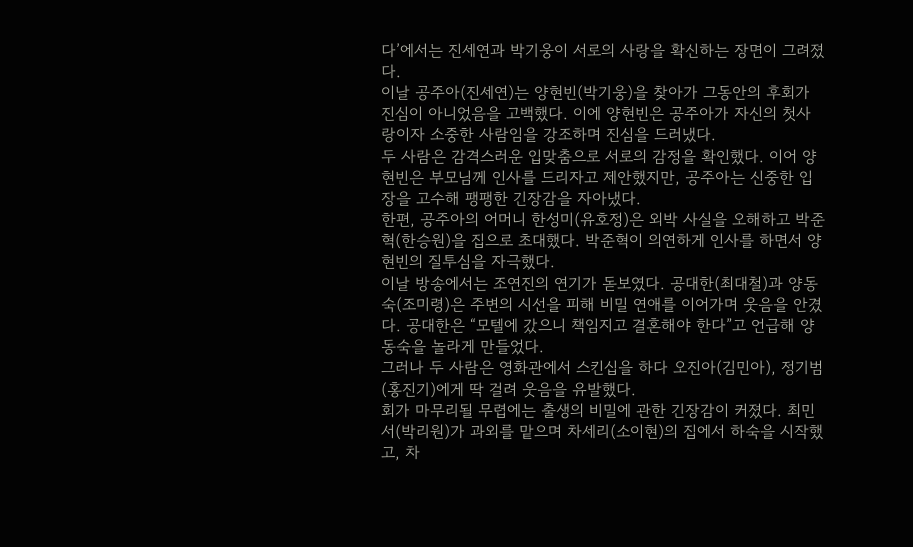다’에서는 진세연과 박기웅이 서로의 사랑을 확신하는 장면이 그려졌다.
이날 공주아(진세연)는 양현빈(박기웅)을 찾아가 그동안의 후회가 진심이 아니었음을 고백했다. 이에 양현빈은 공주아가 자신의 첫사랑이자 소중한 사람임을 강조하며 진심을 드러냈다.
두 사람은 감격스러운 입맞춤으로 서로의 감정을 확인했다. 이어 양현빈은 부모님께 인사를 드리자고 제안했지만, 공주아는 신중한 입장을 고수해 팽팽한 긴장감을 자아냈다.
한편, 공주아의 어머니 한성미(유호정)은 외박 사실을 오해하고 박준혁(한승원)을 집으로 초대했다. 박준혁이 의연하게 인사를 하면서 양현빈의 질투심을 자극했다.
이날 방송에서는 조연진의 연기가 돋보였다. 공대한(최대철)과 양동숙(조미령)은 주변의 시선을 피해 비밀 연애를 이어가며 웃음을 안겼다. 공대한은 “모텔에 갔으니 책임지고 결혼해야 한다”고 언급해 양동숙을 놀라게 만들었다.
그러나 두 사람은 영화관에서 스킨십을 하다 오진아(김민아), 정기범(홍진기)에게 딱 걸려 웃음을 유발했다.
회가 마무리될 무렵에는 출생의 비밀에 관한 긴장감이 커졌다. 최민서(박리원)가 과외를 맡으며 차세리(소이현)의 집에서 하숙을 시작했고, 차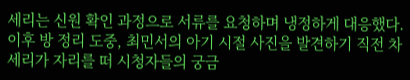세리는 신원 확인 과정으로 서류를 요청하며 냉정하게 대응했다.
이후 방 정리 도중, 최민서의 아기 시절 사진을 발견하기 직전 차세리가 자리를 떠 시청자들의 궁금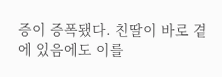증이 증폭됐다. 친딸이 바로 곁에 있음에도 이를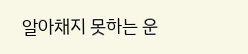알아채지 못하는 운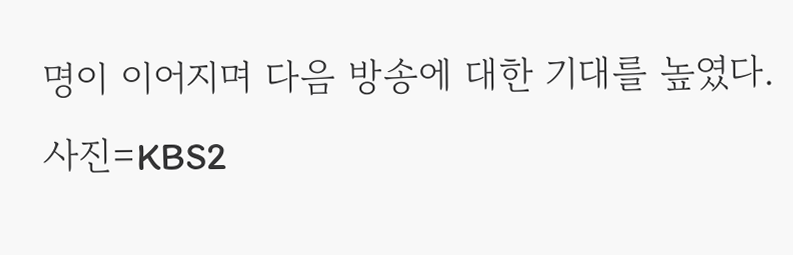명이 이어지며 다음 방송에 대한 기대를 높였다.
사진=KBS2